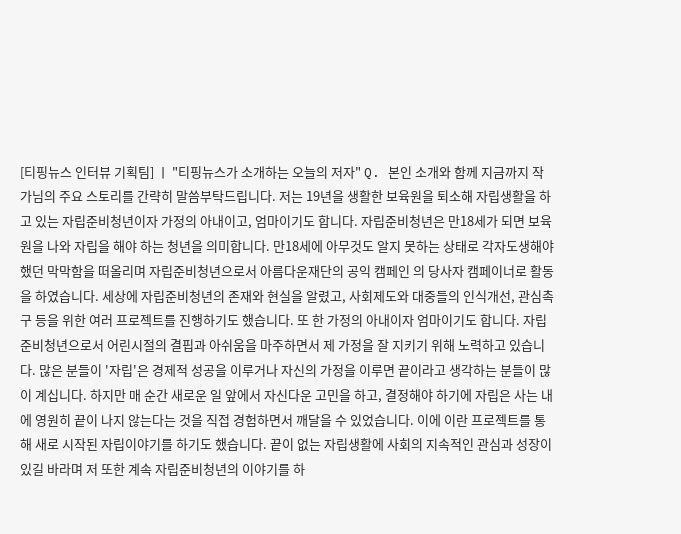[티핑뉴스 인터뷰 기획팀] ㅣ "티핑뉴스가 소개하는 오늘의 저자" Q. 본인 소개와 함께 지금까지 작가님의 주요 스토리를 간략히 말씀부탁드립니다. 저는 19년을 생활한 보육원을 퇴소해 자립생활을 하고 있는 자립준비청년이자 가정의 아내이고, 엄마이기도 합니다. 자립준비청년은 만18세가 되면 보육원을 나와 자립을 해야 하는 청년을 의미합니다. 만18세에 아무것도 알지 못하는 상태로 각자도생해야 했던 막막함을 떠올리며 자립준비청년으로서 아름다운재단의 공익 캠페인 의 당사자 캠페이너로 활동을 하였습니다. 세상에 자립준비청년의 존재와 현실을 알렸고, 사회제도와 대중들의 인식개선, 관심촉구 등을 위한 여러 프로젝트를 진행하기도 했습니다. 또 한 가정의 아내이자 엄마이기도 합니다. 자립준비청년으로서 어린시절의 결핍과 아쉬움을 마주하면서 제 가정을 잘 지키기 위해 노력하고 있습니다. 많은 분들이 '자립'은 경제적 성공을 이루거나 자신의 가정을 이루면 끝이라고 생각하는 분들이 많이 계십니다. 하지만 매 순간 새로운 일 앞에서 자신다운 고민을 하고, 결정해야 하기에 자립은 사는 내에 영원히 끝이 나지 않는다는 것을 직접 경험하면서 깨달을 수 있었습니다. 이에 이란 프로젝트를 통해 새로 시작된 자립이야기를 하기도 했습니다. 끝이 없는 자립생활에 사회의 지속적인 관심과 성장이 있길 바라며 저 또한 계속 자립준비청년의 이야기를 하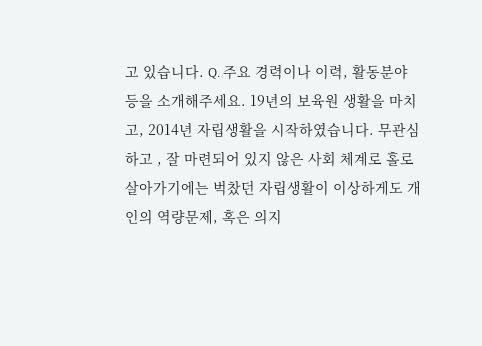고 있습니다. Q. 주요 경력이나 이력, 활동분야 등을 소개해주세요. 19년의 보육원 생활을 마치고, 2014년 자립생활을 시작하였습니다. 무관심하고 , 잘 마련되어 있지 않은 사회 체계로 홀로 살아가기에는 벅찼던 자립생활이 이상하게도 개인의 역량문제, 혹은 의지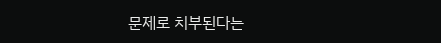문제로 치부된다는